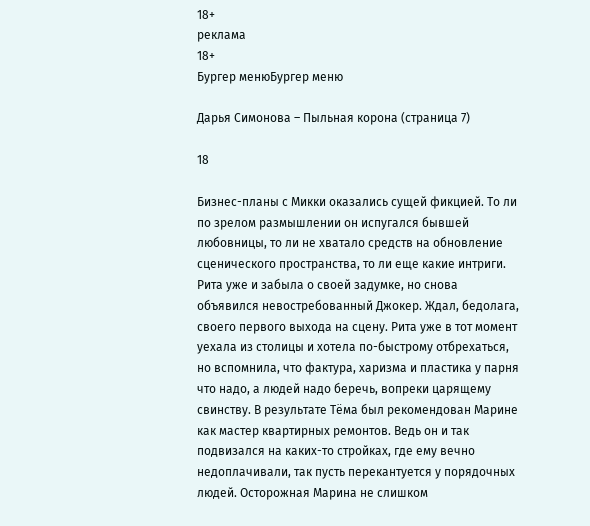18+
реклама
18+
Бургер менюБургер меню

Дарья Симонова – Пыльная корона (страница 7)

18

Бизнес-планы с Микки оказались сущей фикцией. То ли по зрелом размышлении он испугался бывшей любовницы, то ли не хватало средств на обновление сценического пространства, то ли еще какие интриги. Рита уже и забыла о своей задумке, но снова объявился невостребованный Джокер. Ждал, бедолага, своего первого выхода на сцену. Рита уже в тот момент уехала из столицы и хотела по-быстрому отбрехаться, но вспомнила, что фактура, харизма и пластика у парня что надо, а людей надо беречь, вопреки царящему свинству. В результате Тёма был рекомендован Марине как мастер квартирных ремонтов. Ведь он и так подвизался на каких-то стройках, где ему вечно недоплачивали, так пусть перекантуется у порядочных людей. Осторожная Марина не слишком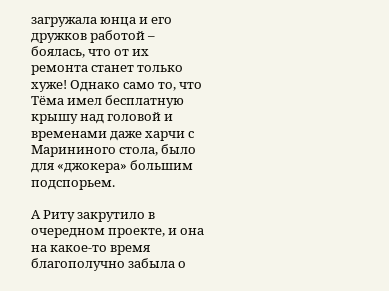загружала юнца и его дружков работой – боялась, что от их ремонта станет только хуже! Однако само то, что Тёма имел бесплатную крышу над головой и временами даже харчи с Марининого стола, было для «джокера» большим подспорьем.

А Риту закрутило в очередном проекте, и она на какое-то время благополучно забыла о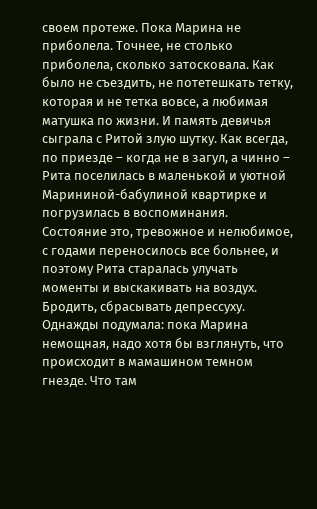своем протеже. Пока Марина не приболела. Точнее, не столько приболела, сколько затосковала. Как было не съездить, не потетешкать тетку, которая и не тетка вовсе, а любимая матушка по жизни. И память девичья сыграла с Ритой злую шутку. Как всегда, по приезде – когда не в загул, а чинно – Рита поселилась в маленькой и уютной Марининой-бабулиной квартирке и погрузилась в воспоминания. Состояние это, тревожное и нелюбимое, с годами переносилось все больнее, и поэтому Рита старалась улучать моменты и выскакивать на воздух. Бродить, сбрасывать депрессуху. Однажды подумала: пока Марина немощная, надо хотя бы взглянуть, что происходит в мамашином темном гнезде. Что там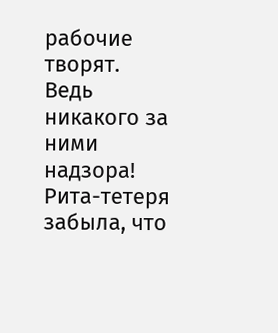рабочие творят. Ведь никакого за ними надзора! Рита-тетеря забыла, что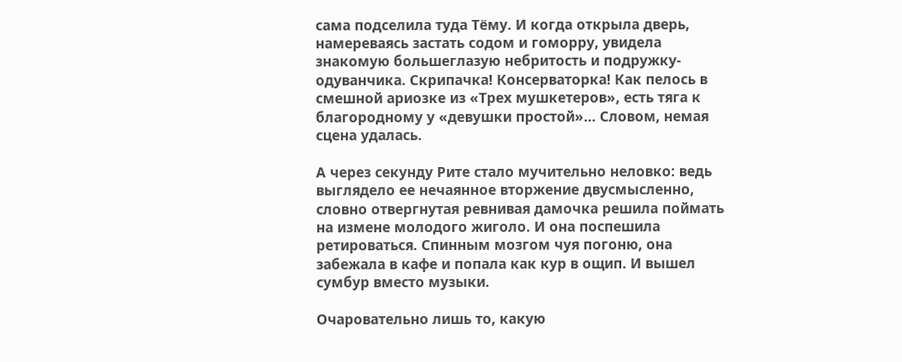сама подселила туда Тёму. И когда открыла дверь, намереваясь застать содом и гоморру, увидела знакомую большеглазую небритость и подружку-одуванчика. Скрипачка! Консерваторка! Как пелось в смешной ариозке из «Трех мушкетеров», есть тяга к благородному у «девушки простой»… Словом, немая сцена удалась.

А через секунду Рите стало мучительно неловко: ведь выглядело ее нечаянное вторжение двусмысленно, словно отвергнутая ревнивая дамочка решила поймать на измене молодого жиголо. И она поспешила ретироваться. Спинным мозгом чуя погоню, она забежала в кафе и попала как кур в ощип. И вышел сумбур вместо музыки.

Очаровательно лишь то, какую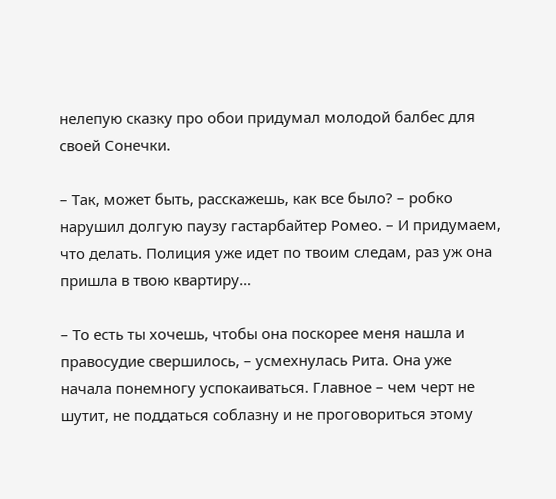нелепую сказку про обои придумал молодой балбес для своей Сонечки.

– Так, может быть, расскажешь, как все было? – робко нарушил долгую паузу гастарбайтер Ромео. – И придумаем, что делать. Полиция уже идет по твоим следам, раз уж она пришла в твою квартиру…

– То есть ты хочешь, чтобы она поскорее меня нашла и правосудие свершилось, – усмехнулась Рита. Она уже начала понемногу успокаиваться. Главное – чем черт не шутит, не поддаться соблазну и не проговориться этому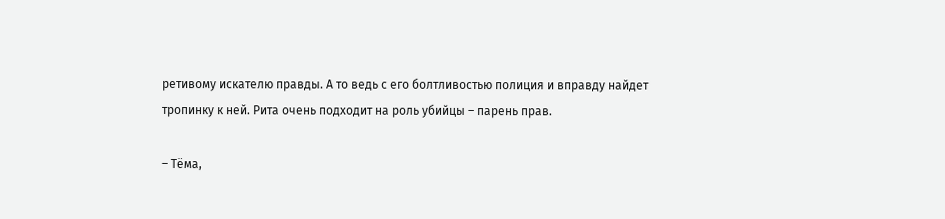ретивому искателю правды. А то ведь с его болтливостью полиция и вправду найдет тропинку к ней. Рита очень подходит на роль убийцы – парень прав.

– Тёма,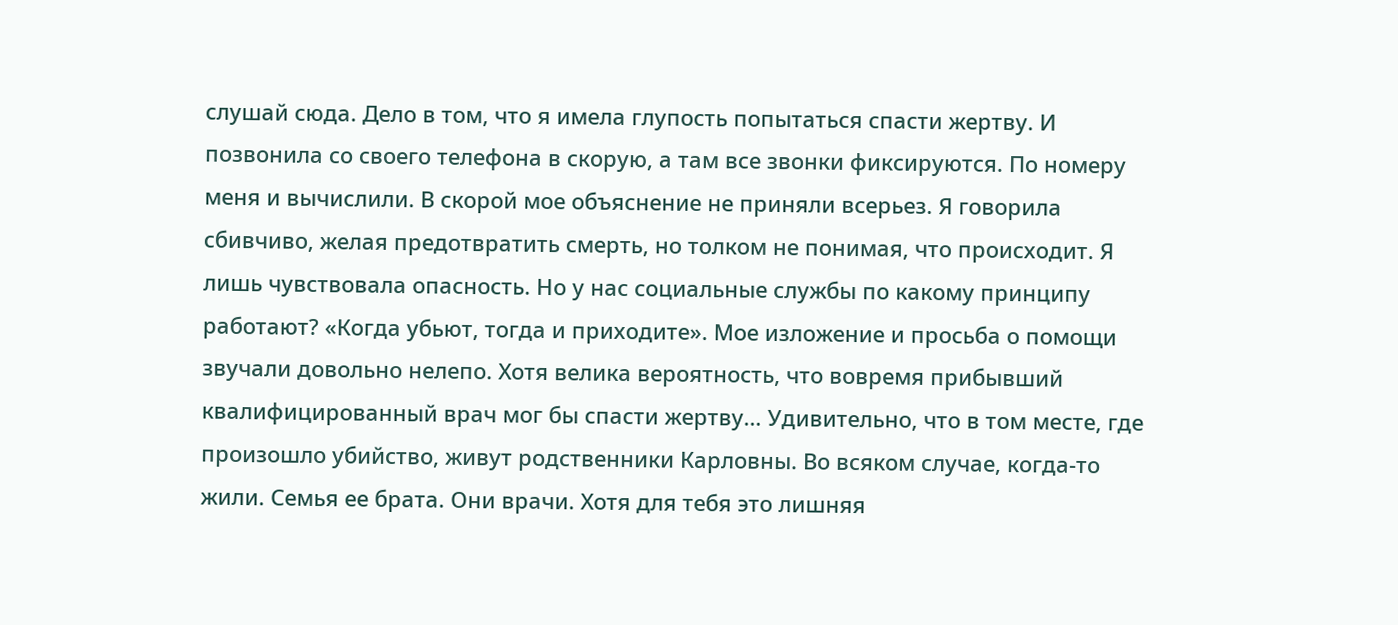слушай сюда. Дело в том, что я имела глупость попытаться спасти жертву. И позвонила со своего телефона в скорую, а там все звонки фиксируются. По номеру меня и вычислили. В скорой мое объяснение не приняли всерьез. Я говорила сбивчиво, желая предотвратить смерть, но толком не понимая, что происходит. Я лишь чувствовала опасность. Но у нас социальные службы по какому принципу работают? «Когда убьют, тогда и приходите». Мое изложение и просьба о помощи звучали довольно нелепо. Хотя велика вероятность, что вовремя прибывший квалифицированный врач мог бы спасти жертву… Удивительно, что в том месте, где произошло убийство, живут родственники Карловны. Во всяком случае, когда-то жили. Семья ее брата. Они врачи. Хотя для тебя это лишняя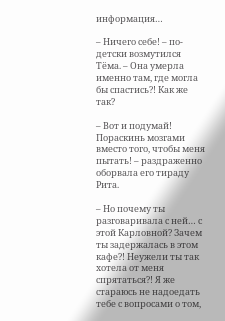информация…

– Ничего себе! – по-детски возмутился Тёма. – Она умерла именно там, где могла бы спастись?! Как же так?

– Вот и подумай! Пораскинь мозгами вместо того, чтобы меня пытать! – раздраженно оборвала его тираду Рита.

– Но почему ты разговаривала с ней… с этой Карловной? Зачем ты задержалась в этом кафе?! Неужели ты так хотела от меня спрятаться?! Я же стараюсь не надоедать тебе с вопросами о том,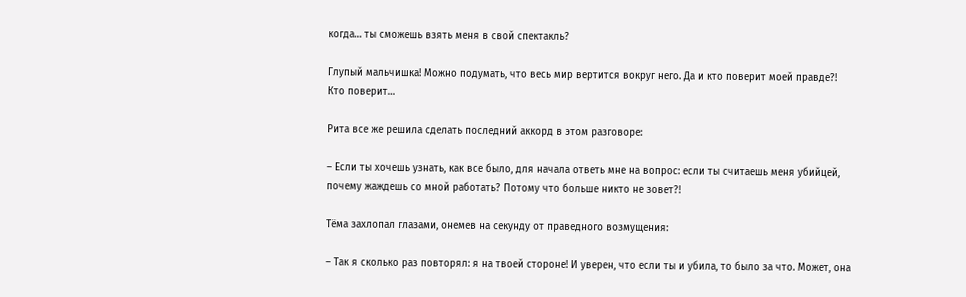когда… ты сможешь взять меня в свой спектакль?

Глупый мальчишка! Можно подумать, что весь мир вертится вокруг него. Да и кто поверит моей правде?! Кто поверит…

Рита все же решила сделать последний аккорд в этом разговоре:

– Если ты хочешь узнать, как все было, для начала ответь мне на вопрос: если ты считаешь меня убийцей, почему жаждешь со мной работать? Потому что больше никто не зовет?!

Тёма захлопал глазами, онемев на секунду от праведного возмущения:

– Так я сколько раз повторял: я на твоей стороне! И уверен, что если ты и убила, то было за что. Может, она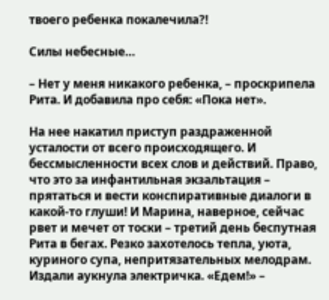твоего ребенка покалечила?!

Силы небесные…

– Нет у меня никакого ребенка, – проскрипела Рита. И добавила про себя: «Пока нет».

На нее накатил приступ раздраженной усталости от всего происходящего. И бессмысленности всех слов и действий. Право, что это за инфантильная экзальтация – прятаться и вести конспиративные диалоги в какой-то глуши! И Марина, наверное, сейчас рвет и мечет от тоски – третий день беспутная Рита в бегах. Резко захотелось тепла, уюта, куриного супа, непритязательных мелодрам. Издали аукнула электричка. «Едем!» –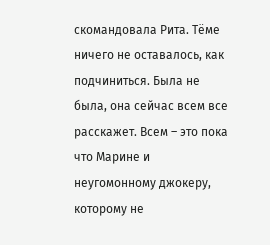скомандовала Рита. Тёме ничего не оставалось, как подчиниться. Была не была, она сейчас всем все расскажет. Всем – это пока что Марине и неугомонному джокеру, которому не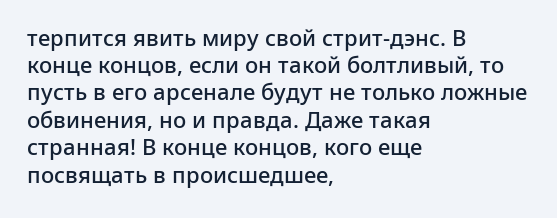терпится явить миру свой стрит-дэнс. В конце концов, если он такой болтливый, то пусть в его арсенале будут не только ложные обвинения, но и правда. Даже такая странная! В конце концов, кого еще посвящать в происшедшее,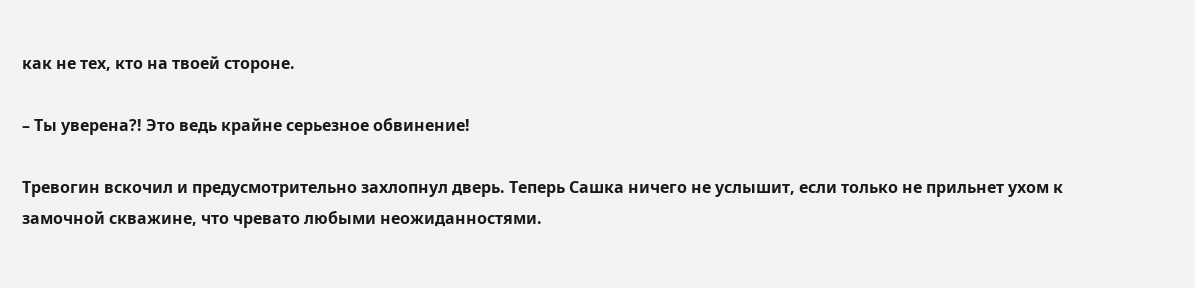как не тех, кто на твоей стороне.

– Ты уверена?! Это ведь крайне серьезное обвинение!

Тревогин вскочил и предусмотрительно захлопнул дверь. Теперь Сашка ничего не услышит, если только не прильнет ухом к замочной скважине, что чревато любыми неожиданностями.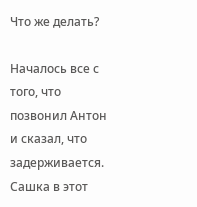Что же делать?

Началось все с того, что позвонил Антон и сказал, что задерживается. Сашка в этот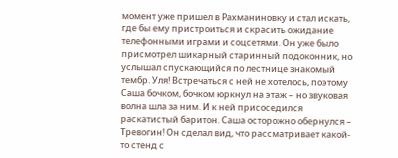момент уже пришел в Рахманиновку и стал искать, где бы ему пристроиться и скрасить ожидание телефонными играми и соцсетями. Он уже было присмотрел шикарный старинный подоконник, но услышал спускающийся по лестнице знакомый тембр. Уля! Встречаться с ней не хотелось, поэтому Саша бочком, бочком юркнул на этаж – но звуковая волна шла за ним. И к ней присоседился раскатистый баритон. Саша осторожно обернулся – Тревогин! Он сделал вид, что рассматривает какой-то стенд с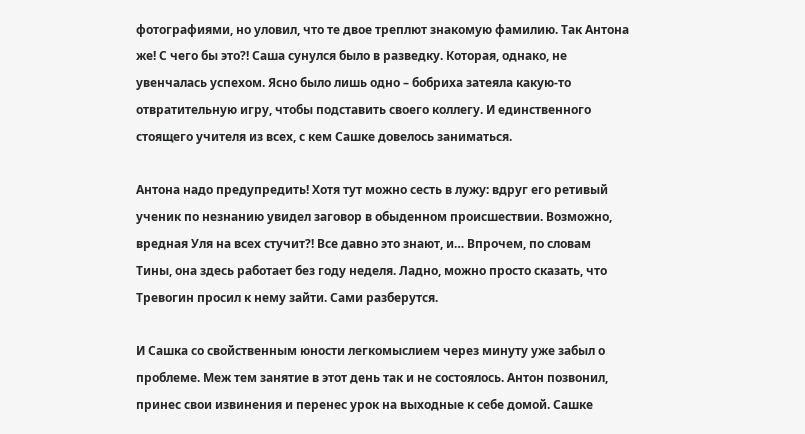фотографиями, но уловил, что те двое треплют знакомую фамилию. Так Антона же! С чего бы это?! Саша сунулся было в разведку. Которая, однако, не увенчалась успехом. Ясно было лишь одно – бобриха затеяла какую-то отвратительную игру, чтобы подставить своего коллегу. И единственного стоящего учителя из всех, с кем Сашке довелось заниматься.

Антона надо предупредить! Хотя тут можно сесть в лужу: вдруг его ретивый ученик по незнанию увидел заговор в обыденном происшествии. Возможно, вредная Уля на всех стучит?! Все давно это знают, и… Впрочем, по словам Тины, она здесь работает без году неделя. Ладно, можно просто сказать, что Тревогин просил к нему зайти. Сами разберутся.

И Сашка со свойственным юности легкомыслием через минуту уже забыл о проблеме. Меж тем занятие в этот день так и не состоялось. Антон позвонил, принес свои извинения и перенес урок на выходные к себе домой. Сашке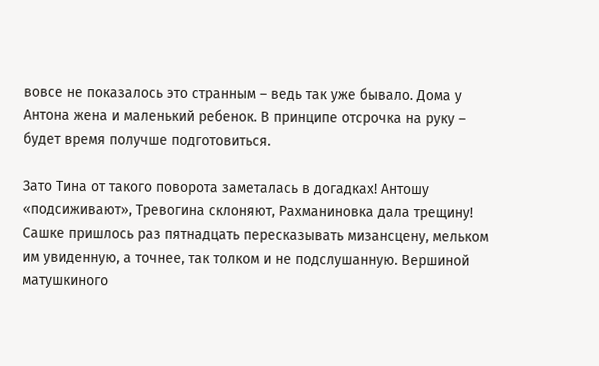вовсе не показалось это странным – ведь так уже бывало. Дома у Антона жена и маленький ребенок. В принципе отсрочка на руку – будет время получше подготовиться.

Зато Тина от такого поворота заметалась в догадках! Антошу «подсиживают», Тревогина склоняют, Рахманиновка дала трещину! Сашке пришлось раз пятнадцать пересказывать мизансцену, мельком им увиденную, а точнее, так толком и не подслушанную. Вершиной матушкиного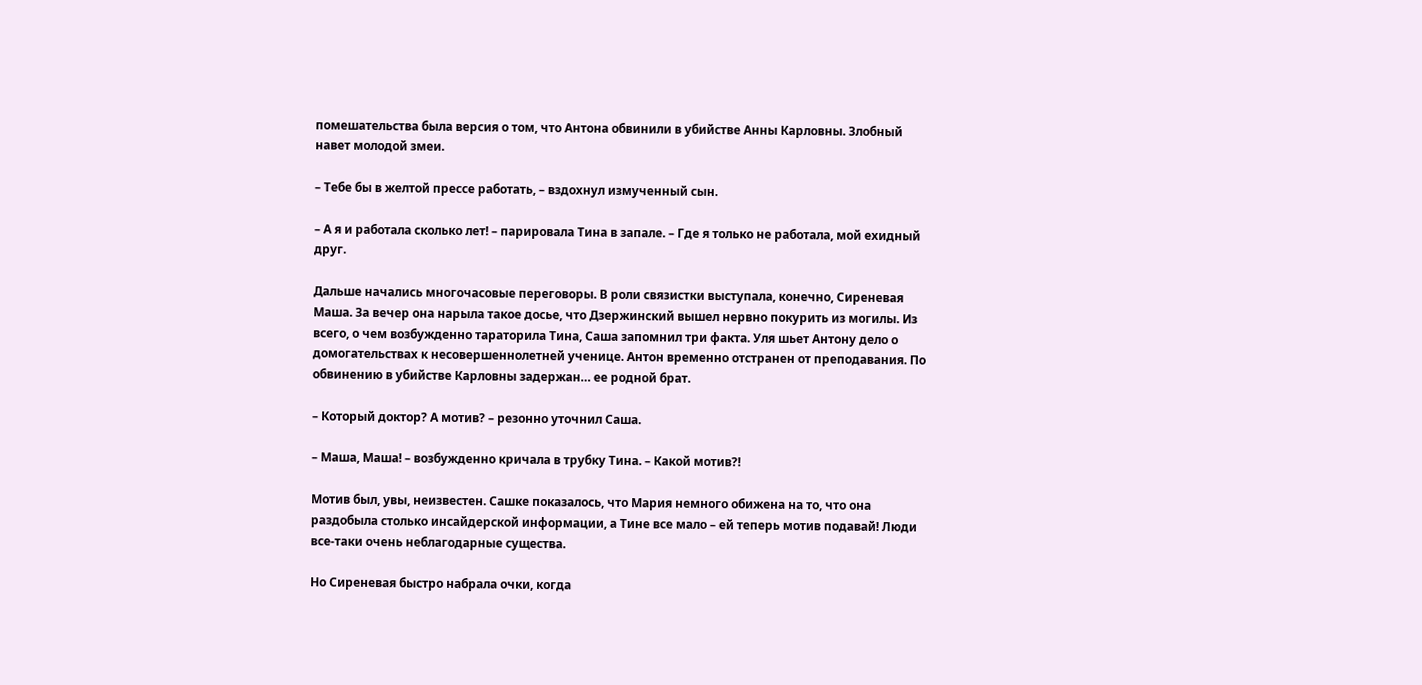помешательства была версия о том, что Антона обвинили в убийстве Анны Карловны. Злобный навет молодой змеи.

– Тебе бы в желтой прессе работать, – вздохнул измученный сын.

– А я и работала сколько лет! – парировала Тина в запале. – Где я только не работала, мой ехидный друг.

Дальше начались многочасовые переговоры. В роли связистки выступала, конечно, Сиреневая Маша. За вечер она нарыла такое досье, что Дзержинский вышел нервно покурить из могилы. Из всего, о чем возбужденно тараторила Тина, Саша запомнил три факта. Уля шьет Антону дело о домогательствах к несовершеннолетней ученице. Антон временно отстранен от преподавания. По обвинению в убийстве Карловны задержан… ее родной брат.

– Который доктор? А мотив? – резонно уточнил Саша.

– Маша, Маша! – возбужденно кричала в трубку Тина. – Какой мотив?!

Мотив был, увы, неизвестен. Сашке показалось, что Мария немного обижена на то, что она раздобыла столько инсайдерской информации, а Тине все мало – ей теперь мотив подавай! Люди все-таки очень неблагодарные существа.

Но Сиреневая быстро набрала очки, когда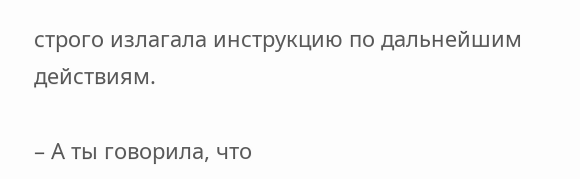строго излагала инструкцию по дальнейшим действиям.

– А ты говорила, что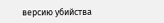версию убийства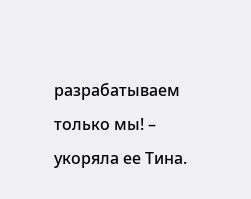разрабатываем только мы! – укоряла ее Тина.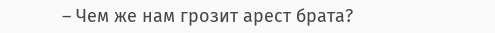– Чем же нам грозит арест брата?